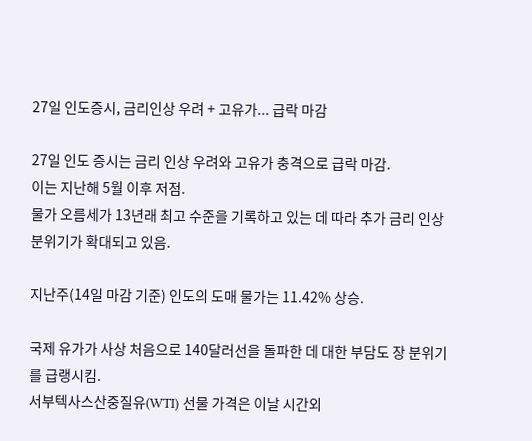27일 인도증시, 금리인상 우려 + 고유가... 급락 마감

27일 인도 증시는 금리 인상 우려와 고유가 충격으로 급락 마감.
이는 지난해 5월 이후 저점.
물가 오름세가 13년래 최고 수준을 기록하고 있는 데 따라 추가 금리 인상 분위기가 확대되고 있음.

지난주(14일 마감 기준) 인도의 도매 물가는 11.42% 상승.

국제 유가가 사상 처음으로 140달러선을 돌파한 데 대한 부담도 장 분위기를 급랭시킴.
서부텍사스산중질유(WTI) 선물 가격은 이날 시간외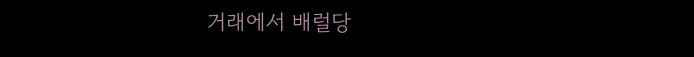거래에서 배럴당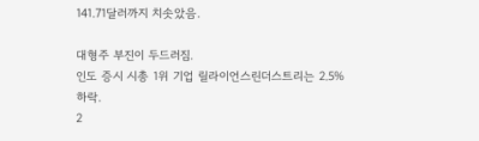141.71달러까지 치솟았음.

대형주 부진이 두드러짐.
인도 증시 시총 1위 기업 릴라이언스린더스트리는 2.5% 하락.
2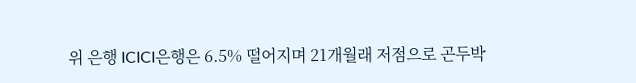위 은행 ICICI은행은 6.5% 떨어지며 21개월래 저점으로 곤두박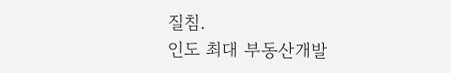질침.
인도 최대 부동산개발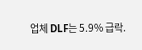업체 DLF는 5.9% 급락.